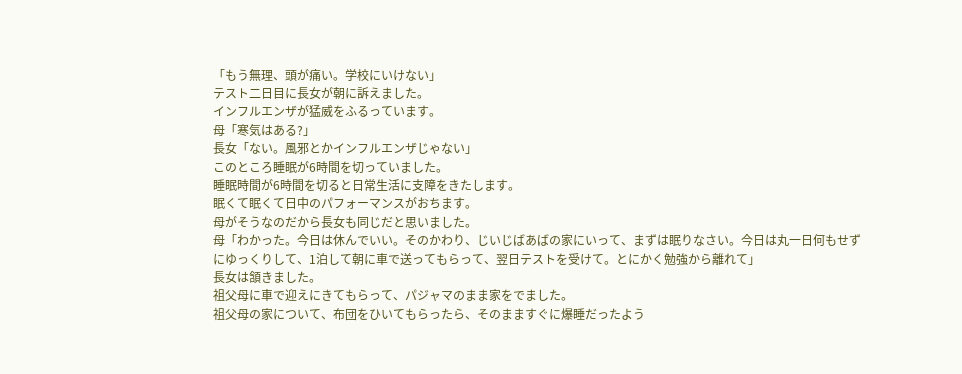「もう無理、頭が痛い。学校にいけない」
テスト二日目に長女が朝に訴えました。
インフルエンザが猛威をふるっています。
母「寒気はある?」
長女「ない。風邪とかインフルエンザじゃない」
このところ睡眠が6時間を切っていました。
睡眠時間が6時間を切ると日常生活に支障をきたします。
眠くて眠くて日中のパフォーマンスがおちます。
母がそうなのだから長女も同じだと思いました。
母「わかった。今日は休んでいい。そのかわり、じいじばあばの家にいって、まずは眠りなさい。今日は丸一日何もせずにゆっくりして、1泊して朝に車で送ってもらって、翌日テストを受けて。とにかく勉強から離れて」
長女は頷きました。
祖父母に車で迎えにきてもらって、パジャマのまま家をでました。
祖父母の家について、布団をひいてもらったら、そのまますぐに爆睡だったよう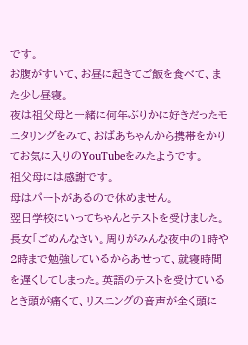です。
お腹がすいて、お昼に起きてご飯を食べて、また少し昼寝。
夜は祖父母と一緒に何年ぶりかに好きだったモニタリングをみて、おばあちゃんから携帯をかりてお気に入りのYouTubeをみたようです。
祖父母には感謝です。
母はパートがあるので休めません。
翌日学校にいってちゃんとテストを受けました。
長女「ごめんなさい。周りがみんな夜中の1時や2時まで勉強しているからあせって、就寝時間を遅くしてしまった。英語のテストを受けているとき頭が痛くて、リスニングの音声が全く頭に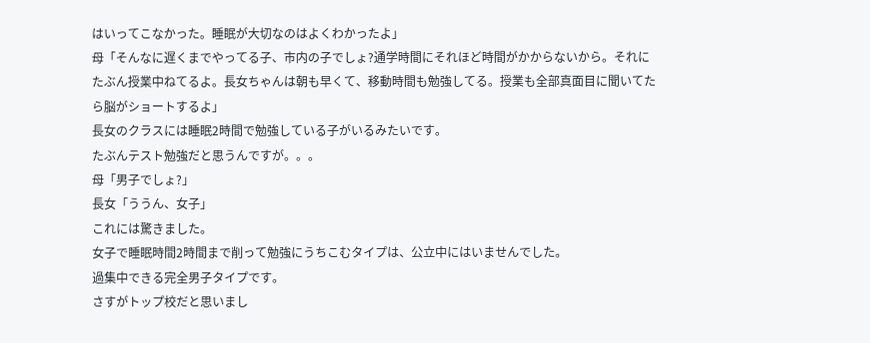はいってこなかった。睡眠が大切なのはよくわかったよ」
母「そんなに遅くまでやってる子、市内の子でしょ?通学時間にそれほど時間がかからないから。それにたぶん授業中ねてるよ。長女ちゃんは朝も早くて、移動時間も勉強してる。授業も全部真面目に聞いてたら脳がショートするよ」
長女のクラスには睡眠2時間で勉強している子がいるみたいです。
たぶんテスト勉強だと思うんですが。。。
母「男子でしょ?」
長女「ううん、女子」
これには驚きました。
女子で睡眠時間2時間まで削って勉強にうちこむタイプは、公立中にはいませんでした。
過集中できる完全男子タイプです。
さすがトップ校だと思いまし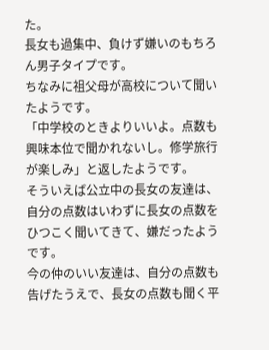た。
長女も過集中、負けず嫌いのもちろん男子タイプです。
ちなみに祖父母が高校について聞いたようです。
「中学校のときよりいいよ。点数も興味本位で聞かれないし。修学旅行が楽しみ」と返したようです。
そういえば公立中の長女の友達は、自分の点数はいわずに長女の点数をひつこく聞いてきて、嫌だったようです。
今の仲のいい友達は、自分の点数も告げたうえで、長女の点数も聞く平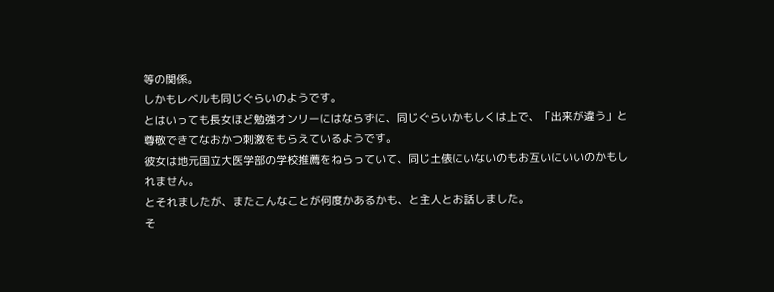等の関係。
しかもレベルも同じぐらいのようです。
とはいっても長女ほど勉強オンリーにはならずに、同じぐらいかもしくは上で、「出来が違う」と尊敬できてなおかつ刺激をもらえているようです。
彼女は地元国立大医学部の学校推薦をねらっていて、同じ土俵にいないのもお互いにいいのかもしれません。
とそれましたが、またこんなことが何度かあるかも、と主人とお話しました。
そ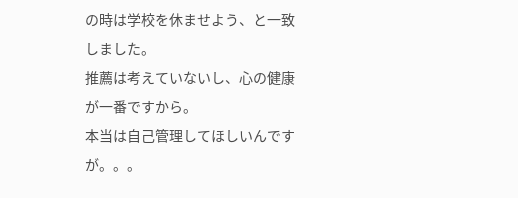の時は学校を休ませよう、と一致しました。
推薦は考えていないし、心の健康が一番ですから。
本当は自己管理してほしいんですが。。。